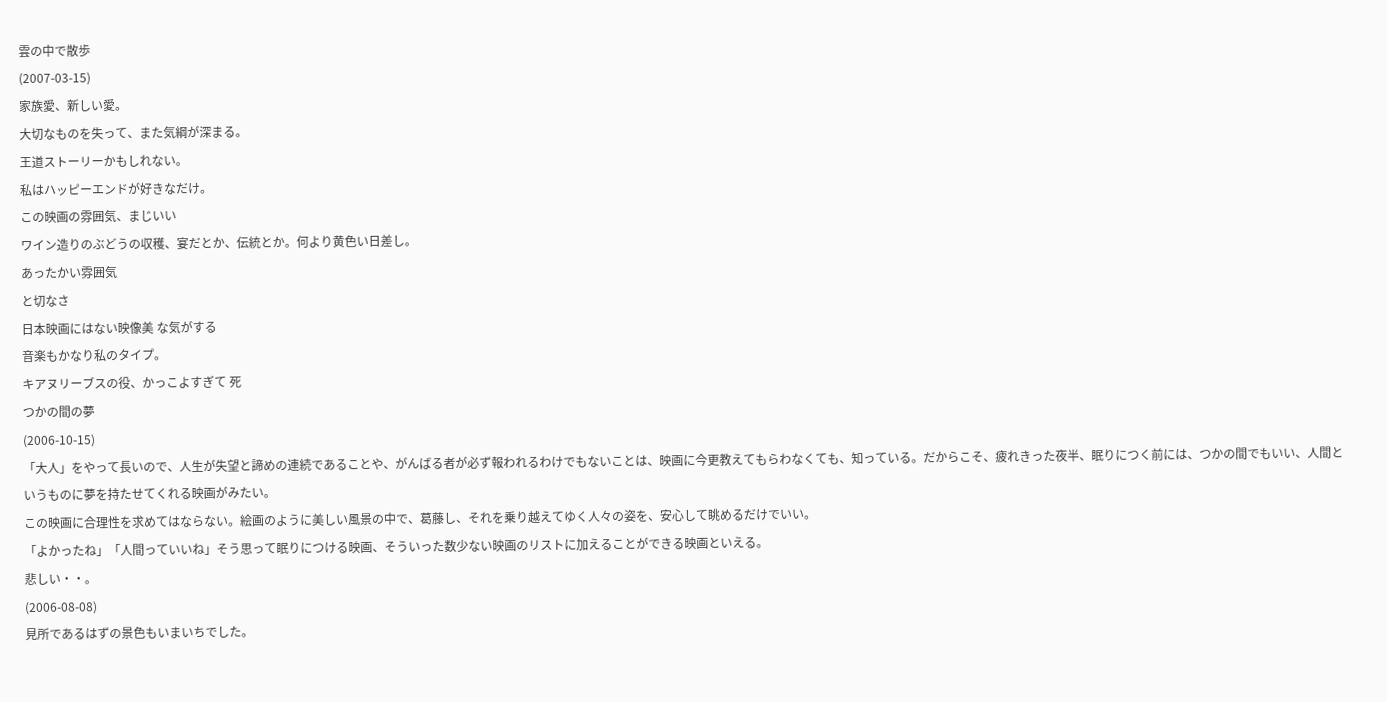雲の中で散歩
(2007-03-15)
家族愛、新しい愛。
大切なものを失って、また気綱が深まる。
王道ストーリーかもしれない。
私はハッピーエンドが好きなだけ。
この映画の雰囲気、まじいい
ワイン造りのぶどうの収穫、宴だとか、伝統とか。何より黄色い日差し。
あったかい雰囲気
と切なさ
日本映画にはない映像美 な気がする
音楽もかなり私のタイプ。
キアヌリーブスの役、かっこよすぎて 死
つかの間の夢
(2006-10-15)
「大人」をやって長いので、人生が失望と諦めの連続であることや、がんばる者が必ず報われるわけでもないことは、映画に今更教えてもらわなくても、知っている。だからこそ、疲れきった夜半、眠りにつく前には、つかの間でもいい、人間というものに夢を持たせてくれる映画がみたい。
この映画に合理性を求めてはならない。絵画のように美しい風景の中で、葛藤し、それを乗り越えてゆく人々の姿を、安心して眺めるだけでいい。
「よかったね」「人間っていいね」そう思って眠りにつける映画、そういった数少ない映画のリストに加えることができる映画といえる。
悲しい・・。
(2006-08-08)
見所であるはずの景色もいまいちでした。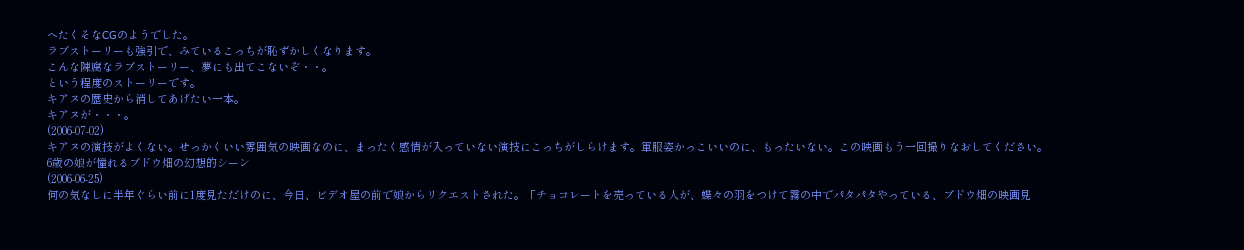へたくそなCGのようでした。
ラブストーリーも強引で、みているこっちが恥ずかしくなります。
こんな陳腐なラブストーリー、夢にも出てこないぞ・・。
という程度のストーリーです。
キアヌの歴史から消してあげたい一本。
キアヌが・・・。
(2006-07-02)
キアヌの演技がよくない。せっかくいい雰囲気の映画なのに、まったく感情が入っていない演技にこっちがしらけます。軍服姿かっこいいのに、もったいない。この映画もう一回撮りなおしてください。
6歳の娘が憧れるブドウ畑の幻想的シーン
(2006-06-25)
何の気なしに半年ぐらい前に1度見ただけのに、今日、ビデオ屋の前で娘からリクエストされた。「チョコレートを売っている人が、蝶々の羽をつけて霧の中でパタパタやっている、ブドウ畑の映画見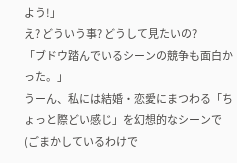よう!」
え? どういう事? どうして見たいの?
「ブドウ踏んでいるシーンの競争も面白かった。」
うーん、私には結婚・恋愛にまつわる「ちょっと際どい感じ」を幻想的なシーンで(ごまかしているわけで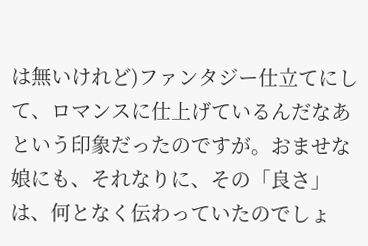は無いけれど)ファンタジー仕立てにして、ロマンスに仕上げているんだなあという印象だったのですが。おませな娘にも、それなりに、その「良さ」は、何となく伝わっていたのでしょ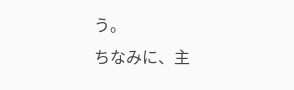う。
ちなみに、主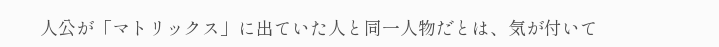人公が「マトリックス」に出ていた人と同一人物だとは、気が付いて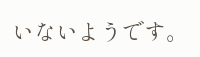いないようです。